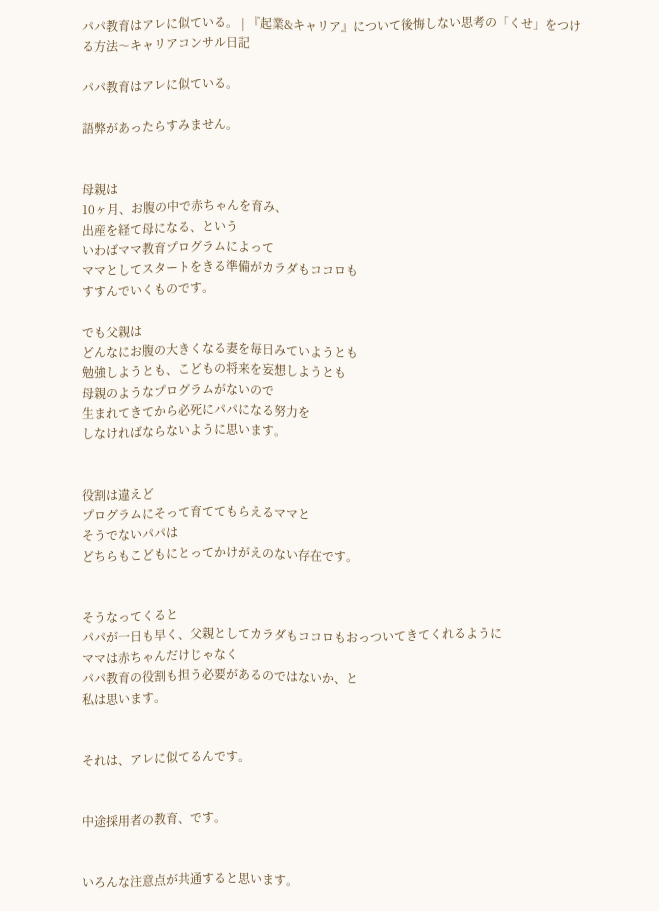パパ教育はアレに似ている。 | 『起業&キャリア』について後悔しない思考の「くせ」をつける方法〜キャリアコンサル日記

パパ教育はアレに似ている。

語弊があったらすみません。


母親は
10ヶ月、お腹の中で赤ちゃんを育み、
出産を経て母になる、という
いわばママ教育プログラムによって
ママとしてスタートをきる準備がカラダもココロも
すすんでいくものです。

でも父親は
どんなにお腹の大きくなる妻を毎日みていようとも
勉強しようとも、こどもの将来を妄想しようとも
母親のようなプログラムがないので
生まれてきてから必死にパパになる努力を
しなければならないように思います。


役割は違えど
プログラムにそって育ててもらえるママと
そうでないパパは
どちらもこどもにとってかけがえのない存在です。


そうなってくると
パパが一日も早く、父親としてカラダもココロもおっついてきてくれるように
ママは赤ちゃんだけじゃなく
パパ教育の役割も担う必要があるのではないか、と
私は思います。


それは、アレに似てるんです。


中途採用者の教育、です。


いろんな注意点が共通すると思います。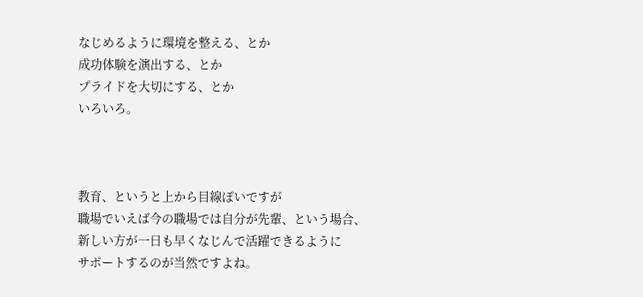なじめるように環境を整える、とか
成功体験を演出する、とか
プライドを大切にする、とか
いろいろ。



教育、というと上から目線ぽいですが
職場でいえば今の職場では自分が先輩、という場合、
新しい方が一日も早くなじんで活躍できるように
サポートするのが当然ですよね。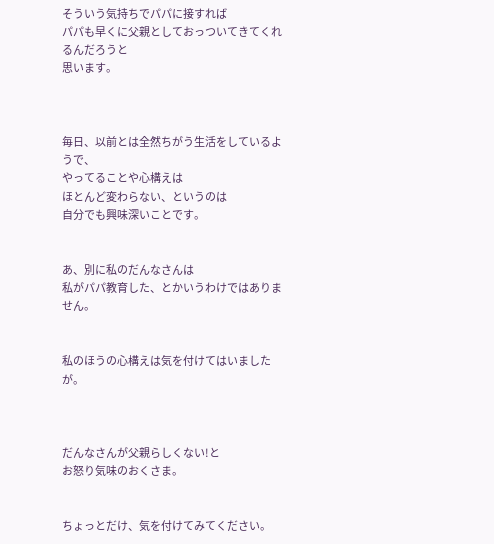そういう気持ちでパパに接すれば
パパも早くに父親としておっついてきてくれるんだろうと
思います。



毎日、以前とは全然ちがう生活をしているようで、
やってることや心構えは
ほとんど変わらない、というのは
自分でも興味深いことです。


あ、別に私のだんなさんは
私がパパ教育した、とかいうわけではありません。


私のほうの心構えは気を付けてはいましたが。



だんなさんが父親らしくない!と
お怒り気味のおくさま。


ちょっとだけ、気を付けてみてください。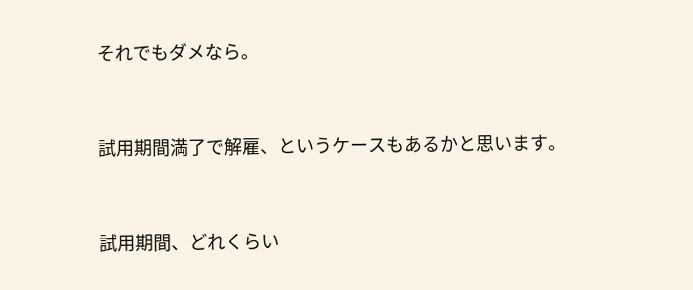それでもダメなら。


試用期間満了で解雇、というケースもあるかと思います。


試用期間、どれくらい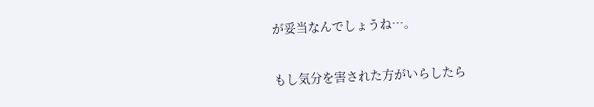が妥当なんでしょうね…。


もし気分を害された方がいらしたら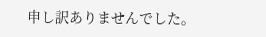申し訳ありませんでした。